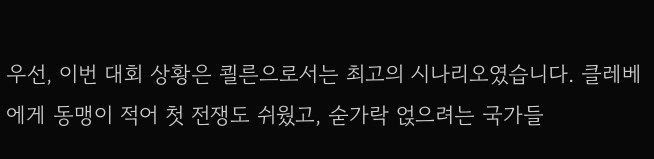우선, 이번 대회 상황은 쾰른으로서는 최고의 시나리오였습니다. 클레베에게 동맹이 적어 첫 전쟁도 쉬웠고, 숟가락 얹으려는 국가들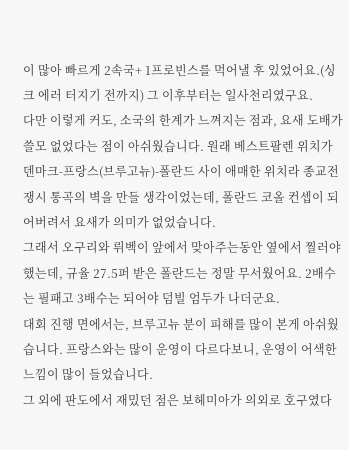이 많아 빠르게 2속국+ 1프로빈스를 먹어낼 후 있었어요.(싱크 에러 터지기 전까지) 그 이후부터는 일사천리였구요.
다만 이렇게 커도, 소국의 한계가 느껴지는 점과, 요새 도배가 쓸모 없었다는 점이 아쉬웠습니다. 원래 베스트팔렌 위치가 덴마크-프랑스(브루고뉴)-폴란드 사이 애매한 위치라 종교전쟁시 통곡의 벽을 만들 생각이었는데, 폴란드 코올 컨셉이 되어버려서 요새가 의미가 없었습니다.
그래서 오구리와 뤼벡이 앞에서 맞아주는동안 옆에서 찔러야 했는데, 규율 27.5퍼 받은 폴란드는 정말 무서웠어요. 2배수는 필패고 3배수는 되어야 덤빌 엄두가 나더군요.
대회 진행 면에서는, 브루고뉴 분이 피해를 많이 본게 아쉬웠습니다. 프랑스와는 많이 운영이 다르다보니, 운영이 어색한 느낌이 많이 들었습니다.
그 외에 판도에서 재밌던 점은 보헤미아가 의외로 호구였다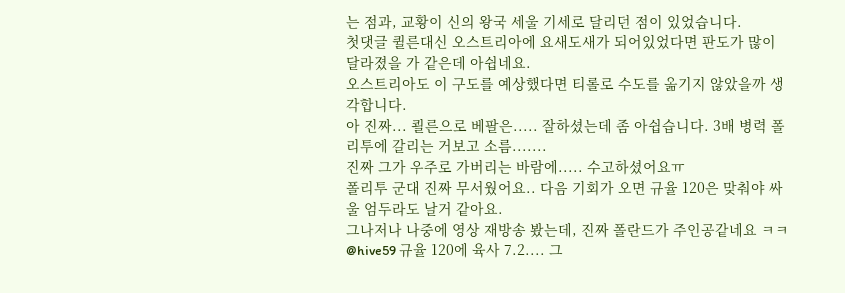는 점과, 교황이 신의 왕국 세울 기세로 달리던 점이 있었습니다.
첫댓글 퀼른대신 오스트리아에 요새도새가 되어있었다면 판도가 많이 달라졌을 가 같은데 아쉽네요.
오스트리아도 이 구도를 예상했다면 티롤로 수도를 옮기지 않았을까 생각합니다.
아 진짜... 쾰른으로 베팔은..... 잘하셨는데 좀 아쉽습니다. 3배 병력 폴리투에 갈리는 거보고 소름.......
진짜 그가 우주로 가버리는 바람에..... 수고하셨어요ㅠ
폴리투 군대 진짜 무서웠어요.. 다음 기회가 오면 규율 120은 맞춰야 싸울 엄두라도 날거 같아요.
그나저나 나중에 영상 재방송 봤는데, 진짜 폴란드가 주인공같네요 ㅋㅋ
@hive59 규율 120에 육사 7.2.... 그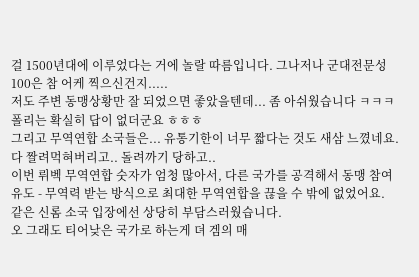걸 1500년대에 이루었다는 거에 놀랄 따름입니다. 그나저나 군대전문성 100은 참 어케 찍으신건지.....
저도 주변 동맹상황만 잘 되었으면 좋았을텐데... 좀 아쉬웠습니다 ㅋㅋㅋ
폴리는 확실히 답이 없더군요 ㅎㅎㅎ
그리고 무역연합 소국들은... 유통기한이 너무 짧다는 것도 새삼 느꼈네요. 다 짤려먹혀버리고.. 돌려까기 당하고..
이번 뤼벡 무역연합 숫자가 엄청 많아서, 다른 국가를 공격해서 동맹 참여 유도 - 무역력 받는 방식으로 최대한 무역연합을 끊을 수 밖에 없었어요.
같은 신롬 소국 입장에선 상당히 부담스러웠습니다.
오 그래도 티어낮은 국가로 하는게 뎌 겜의 매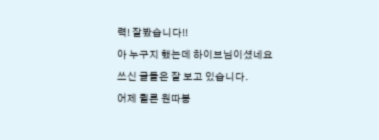력! 잘봤습니다!!
아 누구지 했는데 하이브님이셨네요
쓰신 글들은 잘 보고 있습니다.
어제 퀼른 원따봉